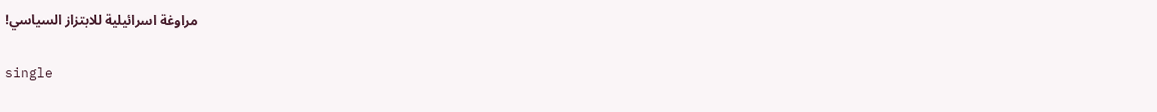مراوغة اسرائيلية للابتزاز السياسي!

single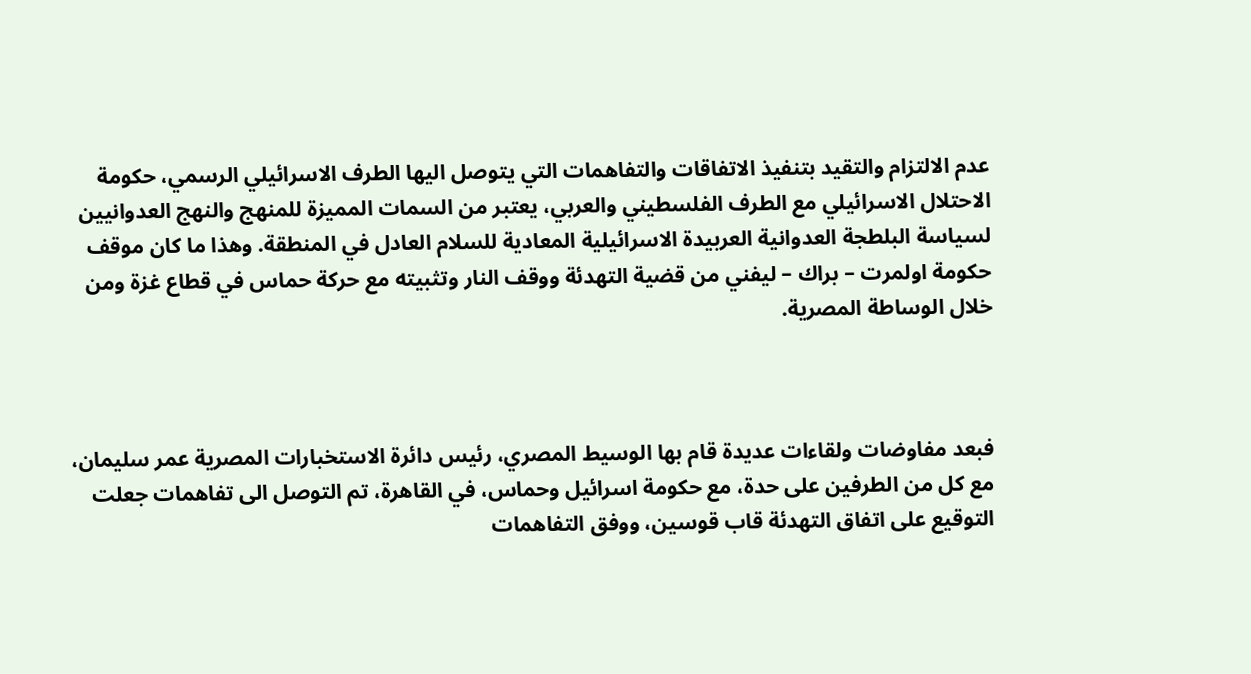عدم الالتزام والتقيد بتنفيذ الاتفاقات والتفاهمات التي يتوصل اليها الطرف الاسرائيلي الرسمي، حكومة الاحتلال الاسرائيلي مع الطرف الفلسطيني والعربي، يعتبر من السمات المميزة للمنهج والنهج العدوانيين لسياسة البلطجة العدوانية العربيدة الاسرائيلية المعادية للسلام العادل في المنطقة. وهذا ما كان موقف حكومة اولمرت – براك – ليفني من قضية التهدئة ووقف النار وتثبيته مع حركة حماس في قطاع غزة ومن خلال الوساطة المصرية.



فبعد مفاوضات ولقاءات عديدة قام بها الوسيط المصري، رئيس دائرة الاستخبارات المصرية عمر سليمان، مع كل من الطرفين على حدة، مع حكومة اسرائيل وحماس، في القاهرة، تم التوصل الى تفاهمات جعلت التوقيع على اتفاق التهدئة قاب قوسين، ووفق التفاهمات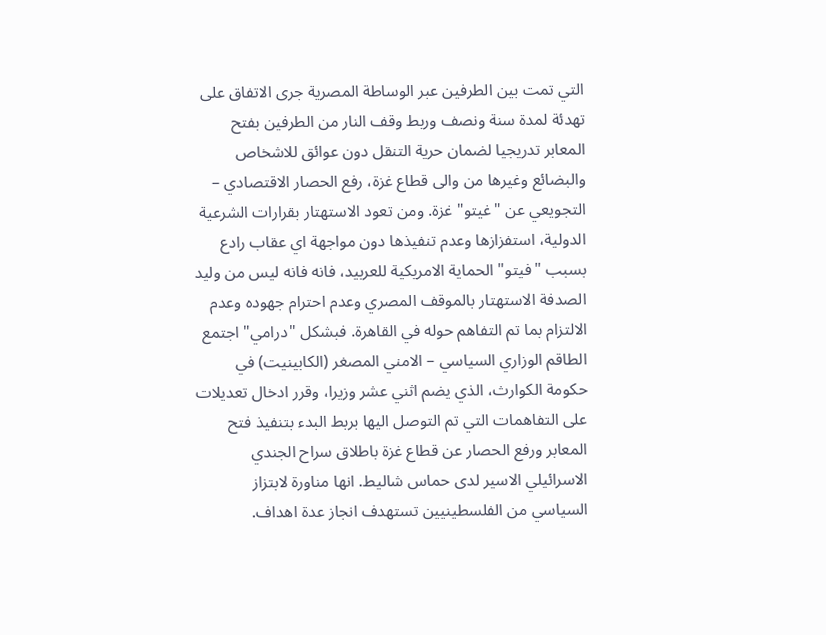التي تمت بين الطرفين عبر الوساطة المصرية جرى الاتفاق على تهدئة لمدة سنة ونصف وربط وقف النار من الطرفين بفتح المعابر تدريجيا لضمان حرية التنقل دون عوائق للاشخاص والبضائع وغيرها من والى قطاع غزة، رفع الحصار الاقتصادي – التجويعي عن "غيتو" غزة. ومن تعود الاستهتار بقرارات الشرعية الدولية، استفزازها وعدم تنفيذها دون مواجهة اي عقاب رادع بسبب "فيتو" الحماية الامريكية للعربيد، فانه فانه ليس من وليد الصدفة الاستهتار بالموقف المصري وعدم احترام جهوده وعدم الالتزام بما تم التفاهم حوله في القاهرة. فبشكل "درامي" اجتمع الطاقم الوزاري السياسي – الامني المصغر (الكابينيت) في حكومة الكوارث، الذي يضم اثني عشر وزيرا، وقرر ادخال تعديلات على التفاهمات التي تم التوصل اليها بربط البدء بتنفيذ فتح المعابر ورفع الحصار عن قطاع غزة باطلاق سراح الجندي الاسرائيلي الاسير لدى حماس شاليط. انها مناورة لابتزاز السياسي من الفلسطينيين تستهدف انجاز عدة اهداف.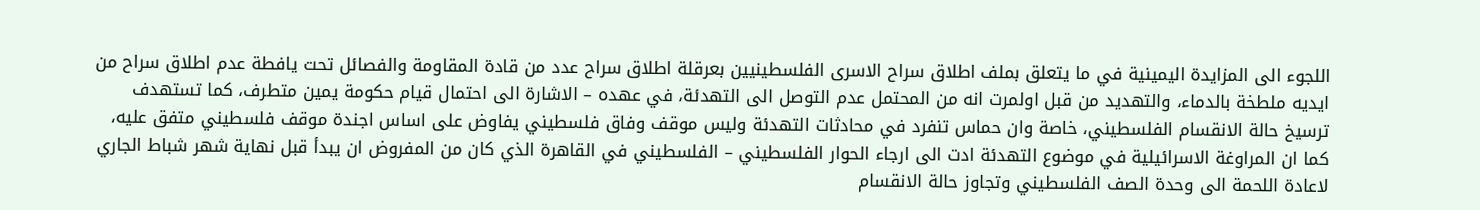اللجوء الى المزايدة اليمينية في ما يتعلق بملف اطلاق سراح الاسرى الفلسطينيين بعرقلة اطلاق سراح عدد من قادة المقاومة والفصائل تحت يافطة عدم اطلاق سراح من ايديه ملطخة بالدماء، والتهديد من قبل اولمرت انه من المحتمل عدم التوصل الى التهدئة، في عهده – الاشارة الى احتمال قيام حكومة يمين متطرف، كما تستهدف ترسيخ حالة الانقسام الفلسطيني، خاصة وان حماس تنفرد في محادثات التهدئة وليس موقف وفاق فلسطيني يفاوض على اساس اجندة موقف فلسطيني متفق عليه، كما ان المراوغة الاسرائيلية في موضوع التهدئة ادت الى ارجاء الحوار الفلسطيني – الفلسطيني في القاهرة الذي كان من المفروض ان يبدأ قبل نهاية شهر شباط الجاري لاعادة اللحمة الى وحدة الصف الفلسطيني وتجاوز حالة الانقسام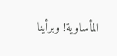المأساوية! وبرأينا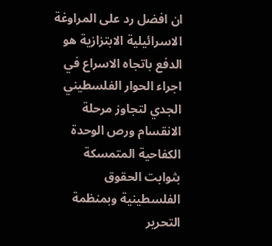ان افضل رد على المراوغة الاسرائيلية الابتزازية هو الدفع باتجاه الاسراع في اجراء الحوار الفلسطيني الجدي لتجاوز مرحلة الانقسام ورص الوحدة الكفاحية المتمسكة بثوابت الحقوق الفلسطينية وبمنظمة التحرير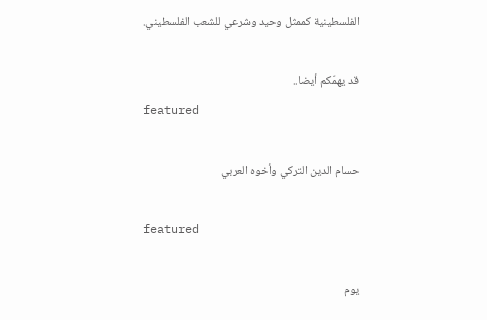الفلسطينية كممثل وحيد وشرعي للشعب الفلسطيني.

قد يهمّكم أيضا..
featured

حسام الدين التركي وأخوه العربي

featured

يوم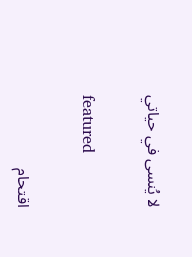لا يُنسى في حياتي

featured

اقتحام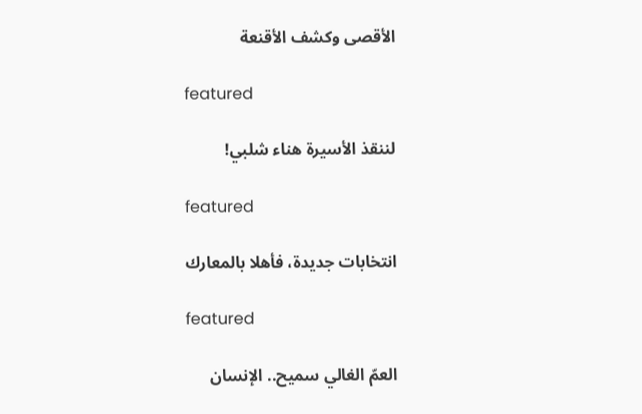الأقصى وكشف الأقنعة

featured

لننقذ الأسيرة هناء شلبي!

featured

انتخابات جديدة، فأهلا بالمعارك

featured

العمّ الغالي سميح.. الإنسان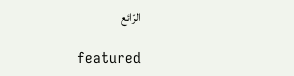الرّائع

featured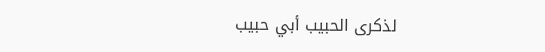لذكرى الحبيب أبي حبيب